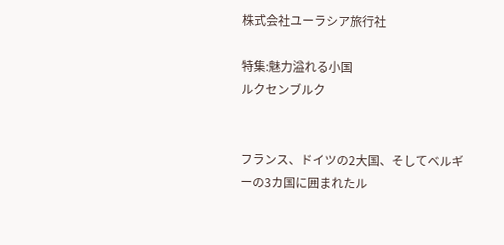株式会社ユーラシア旅行社

特集:魅力溢れる小国
ルクセンブルク


フランス、ドイツの2大国、そしてベルギーの3カ国に囲まれたル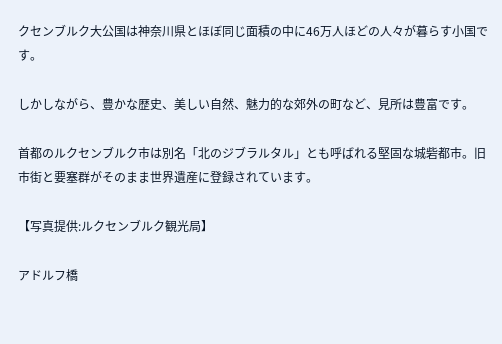クセンブルク大公国は神奈川県とほぼ同じ面積の中に46万人ほどの人々が暮らす小国です。

しかしながら、豊かな歴史、美しい自然、魅力的な郊外の町など、見所は豊富です。

首都のルクセンブルク市は別名「北のジブラルタル」とも呼ばれる堅固な城砦都市。旧市街と要塞群がそのまま世界遺産に登録されています。

【写真提供:ルクセンブルク観光局】

アドルフ橋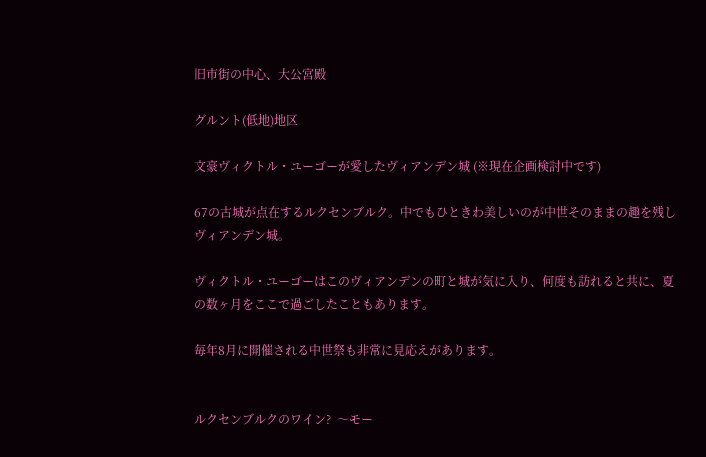旧市街の中心、大公宮殿

グルント(低地)地区

文豪ヴィクトル・ユーゴーが愛したヴィアンデン城 (※現在企画検討中です)

67の古城が点在するルクセンブルク。中でもひときわ美しいのが中世そのままの趣を残しヴィアンデン城。

ヴィクトル・ユーゴーはこのヴィアンデンの町と城が気に入り、何度も訪れると共に、夏の数ヶ月をここで過ごしたこともあります。

毎年8月に開催される中世祭も非常に見応えがあります。


ルクセンブルクのワイン?  〜モー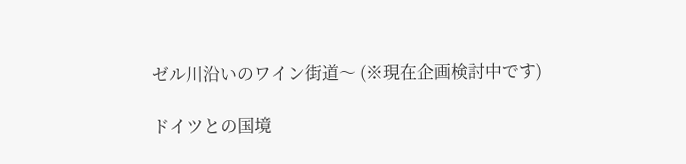ゼル川沿いのワイン街道〜 (※現在企画検討中です)

ドイツとの国境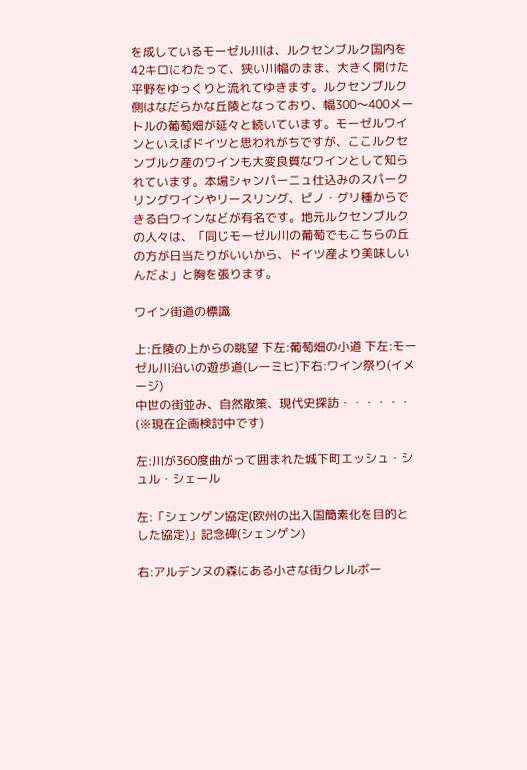を成しているモーゼル川は、ルクセンブルク国内を42キロにわたって、狭い川幅のまま、大きく開けた平野をゆっくりと流れてゆきます。ルクセンブルク側はなだらかな丘陵となっており、幅300〜400メートルの葡萄畑が延々と続いています。モーゼルワインといえばドイツと思われがちですが、ここルクセンブルク産のワインも大変良質なワインとして知られています。本場シャンパーニュ仕込みのスパークリングワインやリースリング、ピノ・グリ種からできる白ワインなどが有名です。地元ルクセンブルクの人々は、「同じモーゼル川の葡萄でもこちらの丘の方が日当たりがいいから、ドイツ産より美味しいんだよ」と胸を張ります。

ワイン街道の標識

上:丘陵の上からの眺望 下左:葡萄畑の小道 下左:モーゼル川沿いの遊歩道(レーミヒ)下右:ワイン祭り(イメージ)
中世の街並み、自然散策、現代史探訪・・・・・・ (※現在企画検討中です)

左:川が360度曲がって囲まれた城下町エッシュ・シュル・シェール

左:「シェンゲン協定(欧州の出入国簡素化を目的とした協定)」記念碑(シェンゲン)

右:アルデンヌの森にある小さな街クレルボー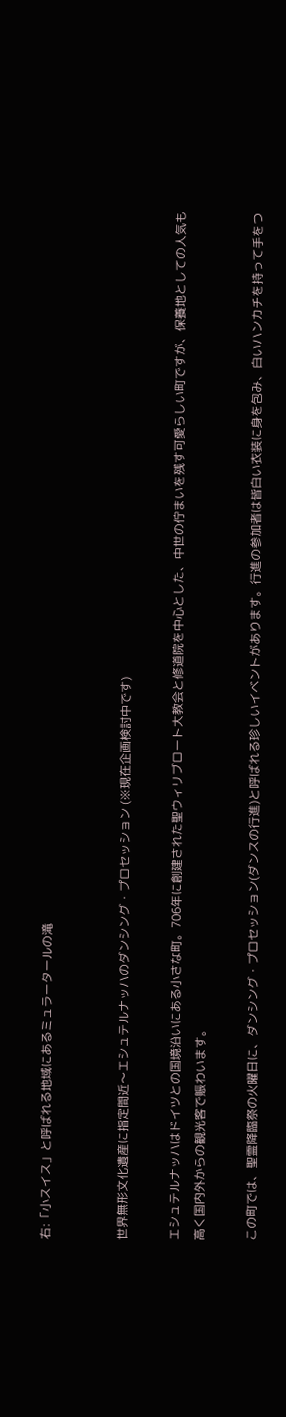右:「小スイス」と呼ばれる地域にあるミュラータールの滝


世界無形文化遺産に指定間近〜エシュテルナッハのダンシング・プロセッション (※現在企画検討中です)

エシュテルナッハはドイツとの国境沿いにある小さな町。706年に創建された聖ウィリブロート大教会と修道院を中心とした、中世の佇まいを残す可愛らしい町ですが、保養地としての人気も高く国内外からの観光客で賑わいます。

この町では、聖霊降臨祭の火曜日に、ダンシング・プロセッション(ダンスの行進)と呼ばれる珍しいイベントがあります。行進の参加者は皆白い衣装に身を包み、白いハンカチを持って手をつ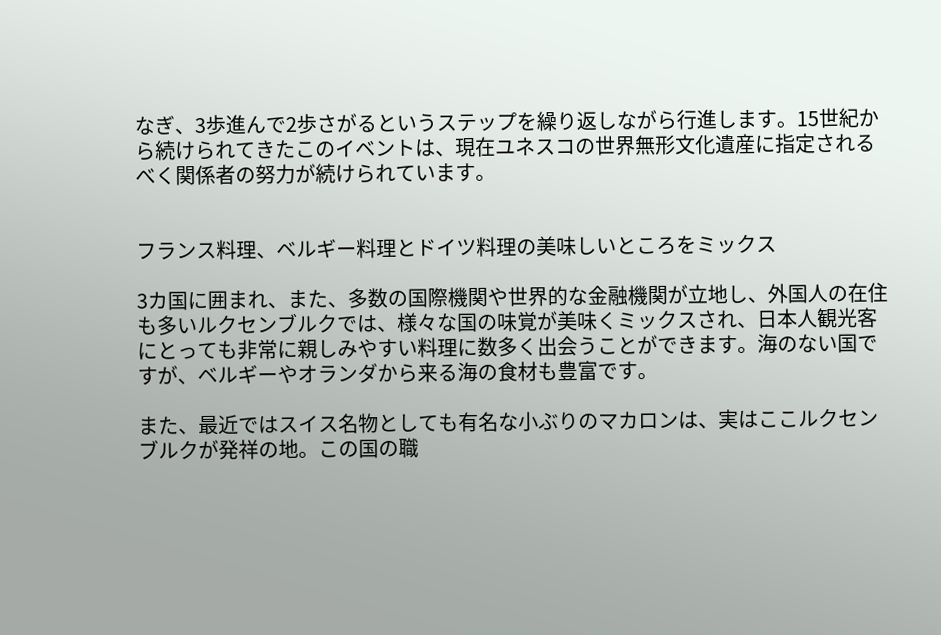なぎ、3歩進んで2歩さがるというステップを繰り返しながら行進します。15世紀から続けられてきたこのイベントは、現在ユネスコの世界無形文化遺産に指定されるべく関係者の努力が続けられています。


フランス料理、ベルギー料理とドイツ料理の美味しいところをミックス

3カ国に囲まれ、また、多数の国際機関や世界的な金融機関が立地し、外国人の在住も多いルクセンブルクでは、様々な国の味覚が美味くミックスされ、日本人観光客にとっても非常に親しみやすい料理に数多く出会うことができます。海のない国ですが、ベルギーやオランダから来る海の食材も豊富です。

また、最近ではスイス名物としても有名な小ぶりのマカロンは、実はここルクセンブルクが発祥の地。この国の職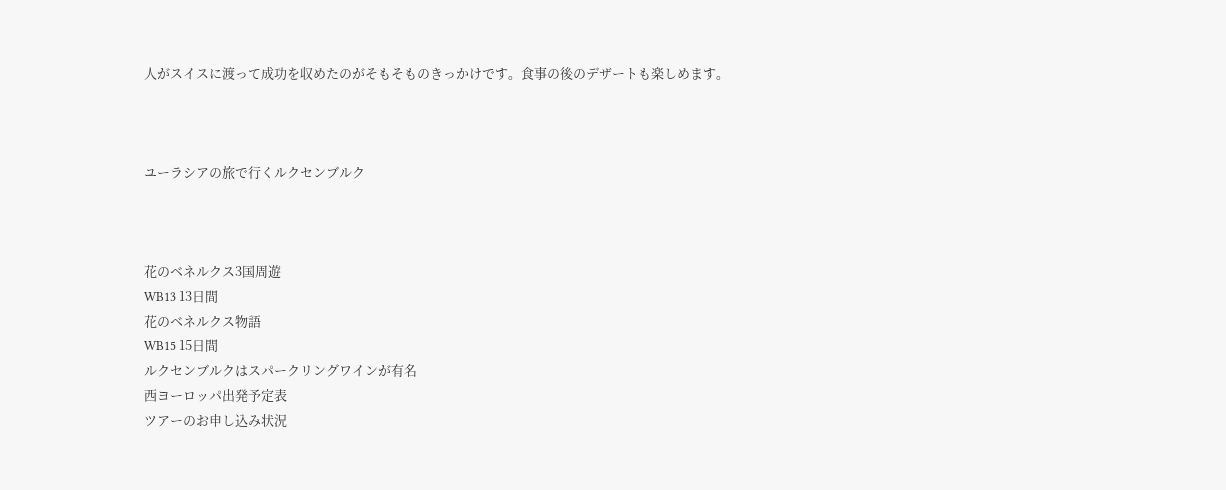人がスイスに渡って成功を収めたのがそもそものきっかけです。食事の後のデザートも楽しめます。



ユーラシアの旅で行くルクセンブルク



花のベネルクス3国周遊
WB13 13日間
花のベネルクス物語
WB15 15日間
ルクセンブルクはスパークリングワインが有名
西ヨーロッパ出発予定表
ツアーのお申し込み状況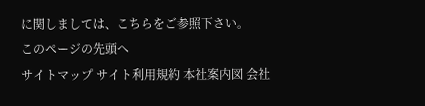に関しましては、こちらをご参照下さい。
このページの先頭へ
サイトマップ サイト利用規約 本社案内図 会社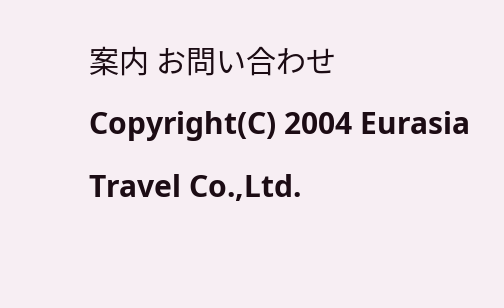案内 お問い合わせ
Copyright(C) 2004 Eurasia Travel Co.,Ltd.